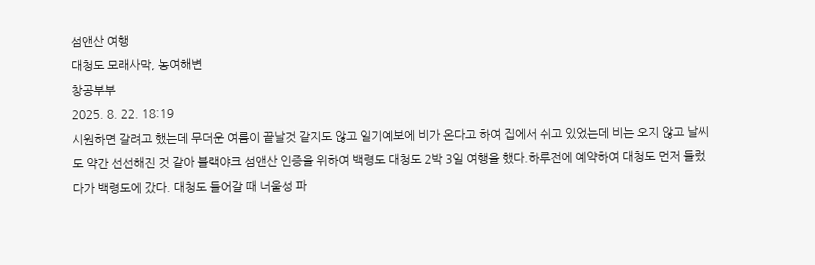섬앤산 여행
대청도 모래사막, 농여해변
창공부부
2025. 8. 22. 18:19
시원하면 갈려고 했는데 무더운 여름이 끝날것 같지도 않고 일기예보에 비가 온다고 하여 집에서 쉬고 있었는데 비는 오지 않고 날씨도 약간 선선해진 것 같아 블랙야크 섬앤산 인증을 위하여 백령도 대청도 2박 3일 여행을 했다.하루전에 예약하여 대청도 먼저 들렀다가 백령도에 갔다. 대청도 들어갈 때 너울성 파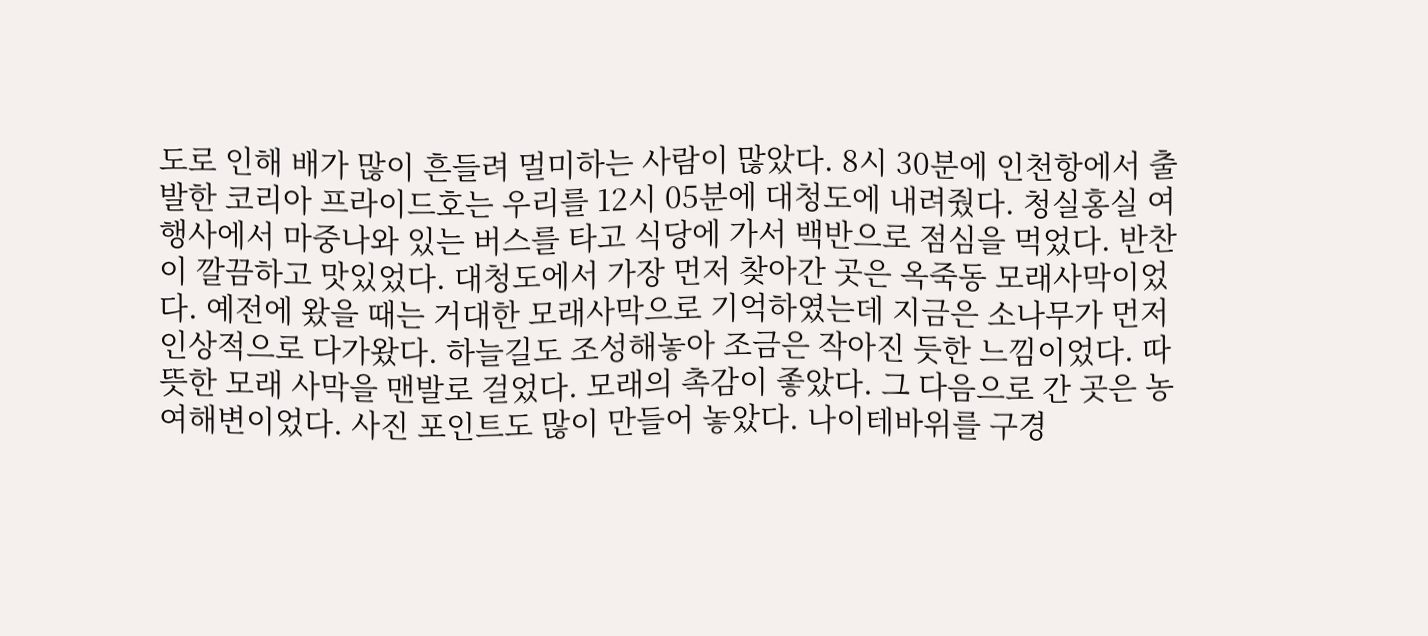도로 인해 배가 많이 흔들려 멀미하는 사람이 많았다. 8시 30분에 인천항에서 출발한 코리아 프라이드호는 우리를 12시 05분에 대청도에 내려줬다. 청실홍실 여행사에서 마중나와 있는 버스를 타고 식당에 가서 백반으로 점심을 먹었다. 반찬이 깔끔하고 맛있었다. 대청도에서 가장 먼저 찾아간 곳은 옥죽동 모래사막이었다. 예전에 왔을 때는 거대한 모래사막으로 기억하였는데 지금은 소나무가 먼저 인상적으로 다가왔다. 하늘길도 조성해놓아 조금은 작아진 듯한 느낌이었다. 따뜻한 모래 사막을 맨발로 걸었다. 모래의 촉감이 좋았다. 그 다음으로 간 곳은 농여해변이었다. 사진 포인트도 많이 만들어 놓았다. 나이테바위를 구경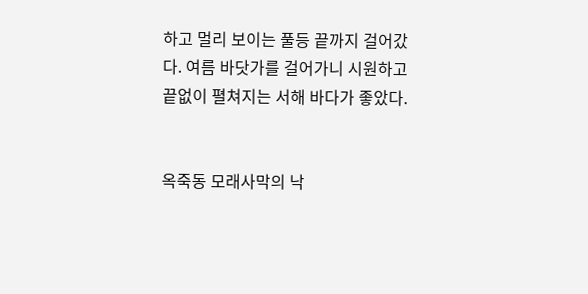하고 멀리 보이는 풀등 끝까지 걸어갔다. 여름 바닷가를 걸어가니 시원하고 끝없이 펼쳐지는 서해 바다가 좋았다.


옥죽동 모래사막의 낙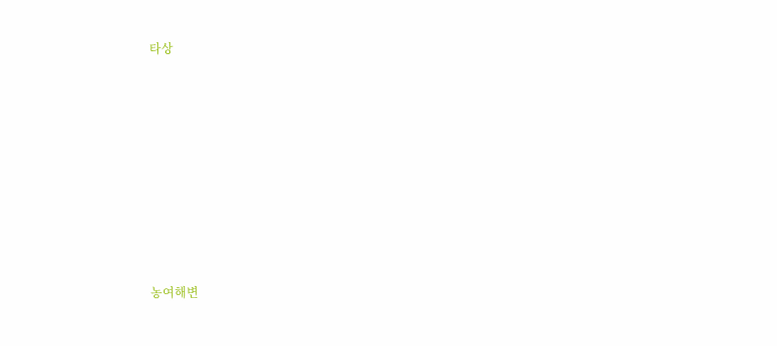타상









농여해변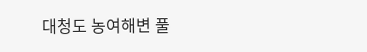대청도 농여해변 풀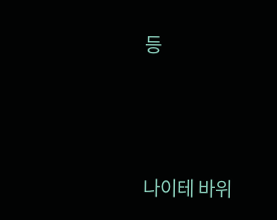등




나이테 바위